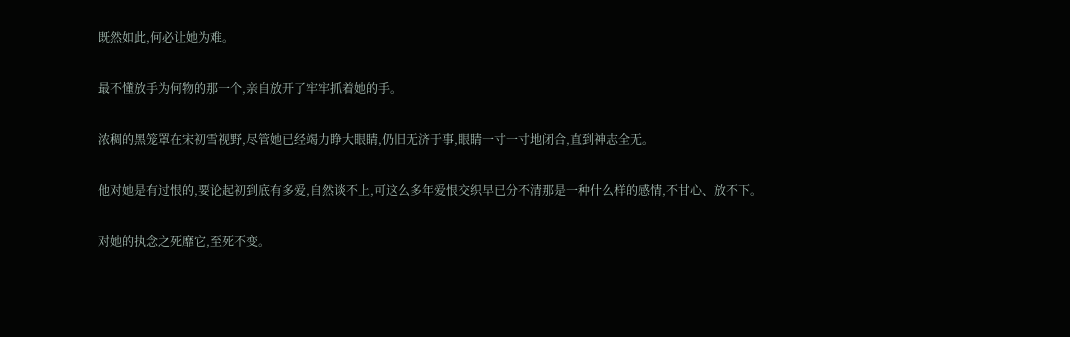既然如此,何必让她为难。

最不懂放手为何物的那一个,亲自放开了牢牢抓着她的手。

浓稠的黑笼罩在宋初雪视野,尽管她已经竭力睁大眼睛,仍旧无济于事,眼睛一寸一寸地闭合,直到神志全无。

他对她是有过恨的,要论起初到底有多爱,自然谈不上,可这么多年爱恨交织早已分不清那是一种什么样的感情,不甘心、放不下。

对她的执念之死靡它,至死不变。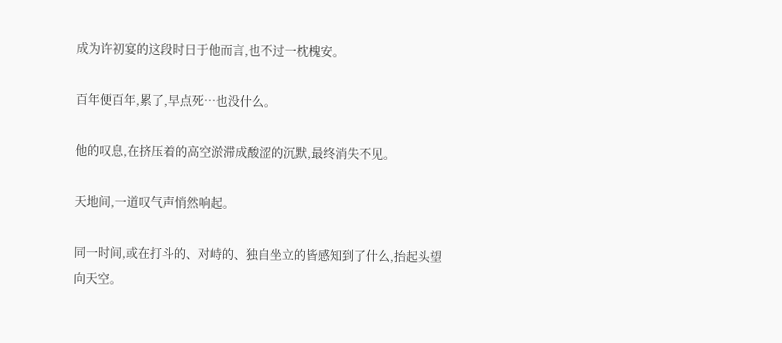成为许初宴的这段时日于他而言,也不过一枕槐安。

百年便百年,累了,早点死…也没什么。

他的叹息,在挤压着的高空淤滞成酸涩的沉默,最终消失不见。

天地间,一道叹气声悄然响起。

同一时间,或在打斗的、对峙的、独自坐立的皆感知到了什么,抬起头望向天空。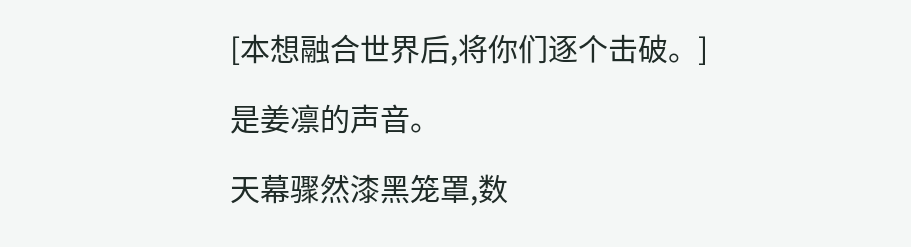[本想融合世界后,将你们逐个击破。]

是姜凛的声音。

天幕骤然漆黑笼罩,数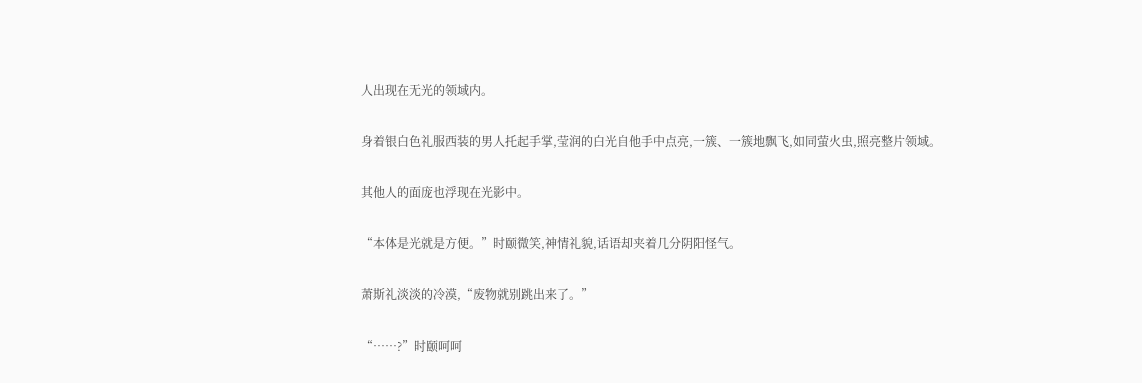人出现在无光的领域内。

身着银白色礼服西装的男人托起手掌,莹润的白光自他手中点亮,一簇、一簇地飘飞,如同萤火虫,照亮整片领域。

其他人的面庞也浮现在光影中。

“本体是光就是方便。”时颐微笑,神情礼貌,话语却夹着几分阴阳怪气。

萧斯礼淡淡的冷漠,“废物就别跳出来了。”

“……?”时颐呵呵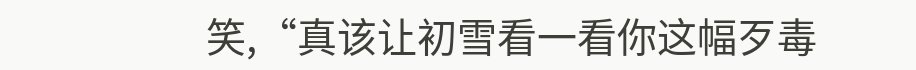笑,“真该让初雪看一看你这幅歹毒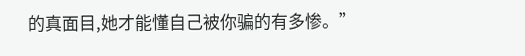的真面目,她才能懂自己被你骗的有多惨。”